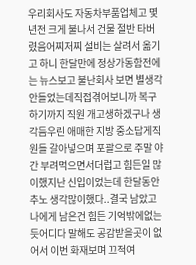우리회사도 자동차부품업체고 몇년전 크게 불나서 건물 절반 타버렸음어찌저찌 설비는 살려서 옮기고 하니 한달만에 정상가동함전에는 뉴스보고 불난회사 보면 별생각안들었는데직접겪어보니까 복구하기까지 직원 개고생하겠구나 생각듬우린 애매한 지방 중소답게직원들 갈아넣으며 포괄으로 주말 야간 부려먹으면서더럽고 힘든일 많이했지난 신입이었는데 한달동안 추노 생각많이했다..결국 남았고 나에게 남은건 힘든 기억밖에없는듯어디다 말해도 공감받을곳이 없어서 이번 화재보며 끄적여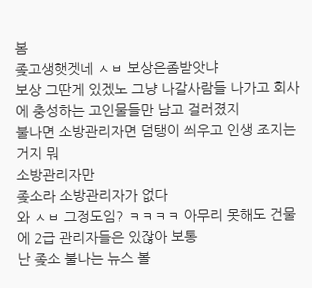봄
좆고생햇겟네 ㅅㅂ 보상은좀받앗냐
보상 그딴게 있겠노 그냥 나갈사람들 나가고 회사에 충성하는 고인물들만 남고 걸러졌지
불나면 소방관리자면 덤탱이 씌우고 인생 조지는거지 뭐
소방관리자만
좆소라 소방관리자가 없다
와 ㅅㅂ 그정도임? ㅋㅋㅋㅋ 아무리 못해도 건물에 2급 관리자들은 있잖아 보통
난 좆소 불나는 뉴스 볼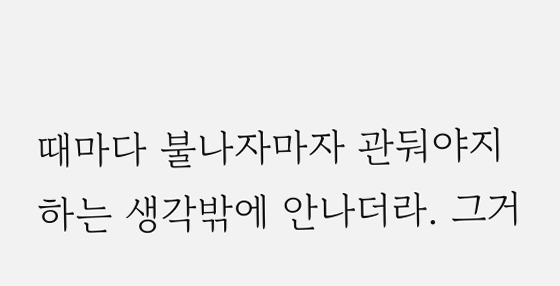때마다 불나자마자 관둬야지 하는 생각밖에 안나더라. 그거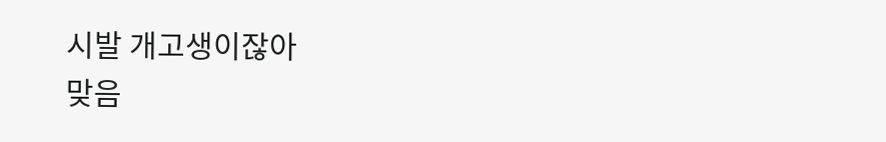시발 개고생이잖아
맞음